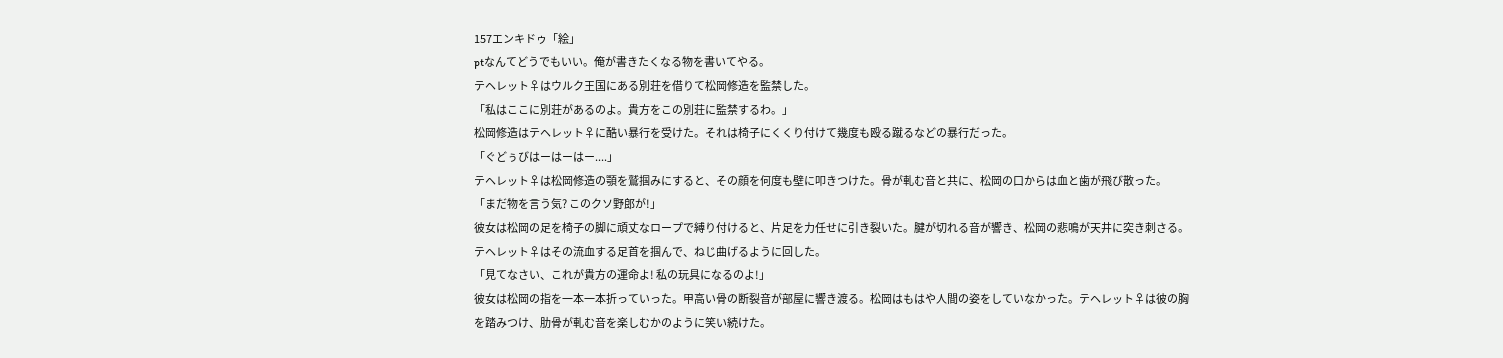157エンキドゥ「絵」
ptなんてどうでもいい。俺が書きたくなる物を書いてやる。
テヘレット♀はウルク王国にある別荘を借りて松岡修造を監禁した。
「私はここに別荘があるのよ。貴方をこの別荘に監禁するわ。」
松岡修造はテヘレット♀に酷い暴行を受けた。それは椅子にくくり付けて幾度も殴る蹴るなどの暴行だった。
「ぐどぅびはーはーはー....」
テヘレット♀は松岡修造の顎を鷲掴みにすると、その顔を何度も壁に叩きつけた。骨が軋む音と共に、松岡の口からは血と歯が飛び散った。
「まだ物を言う気? このクソ野郎が!」
彼女は松岡の足を椅子の脚に頑丈なロープで縛り付けると、片足を力任せに引き裂いた。腱が切れる音が響き、松岡の悲鳴が天井に突き刺さる。テヘレット♀はその流血する足首を掴んで、ねじ曲げるように回した。
「見てなさい、これが貴方の運命よ! 私の玩具になるのよ!」
彼女は松岡の指を一本一本折っていった。甲高い骨の断裂音が部屋に響き渡る。松岡はもはや人間の姿をしていなかった。テヘレット♀は彼の胸を踏みつけ、肋骨が軋む音を楽しむかのように笑い続けた。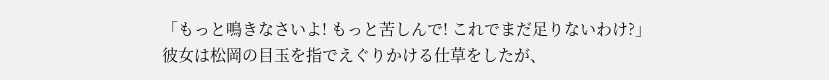「もっと鳴きなさいよ! もっと苦しんで! これでまだ足りないわけ?」
彼女は松岡の目玉を指でえぐりかける仕草をしたが、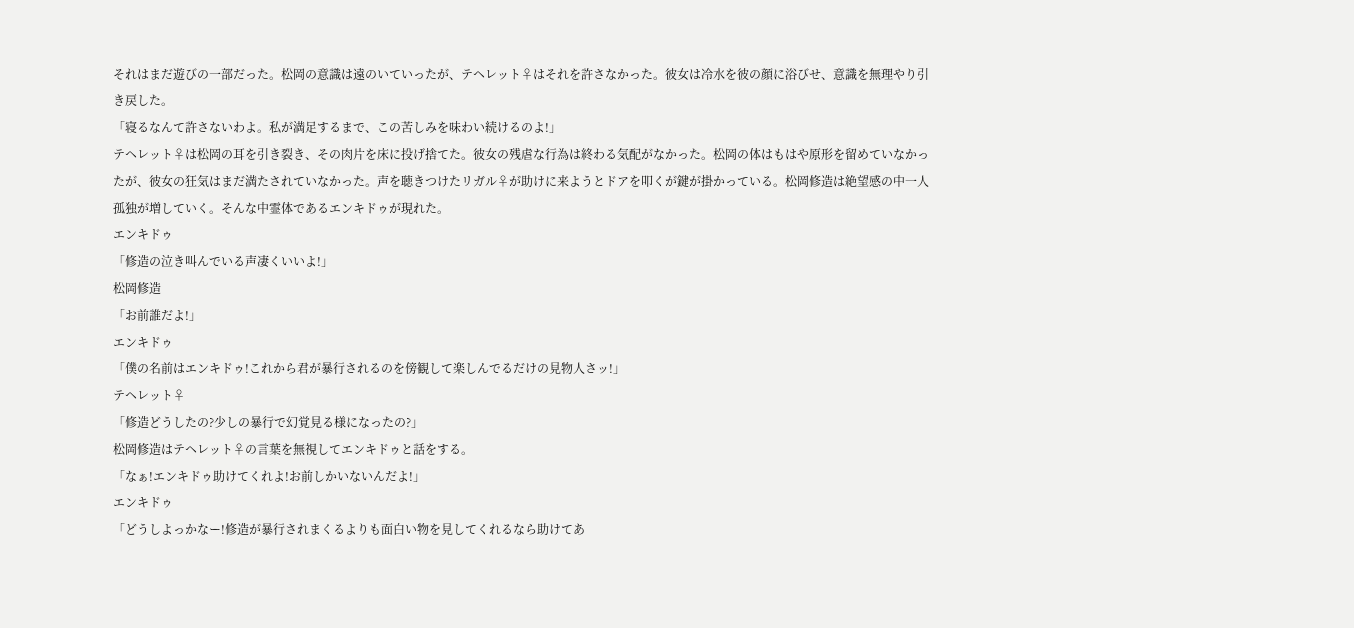それはまだ遊びの一部だった。松岡の意識は遠のいていったが、テヘレット♀はそれを許さなかった。彼女は冷水を彼の顔に浴びせ、意識を無理やり引き戻した。
「寝るなんて許さないわよ。私が満足するまで、この苦しみを味わい続けるのよ!」
テヘレット♀は松岡の耳を引き裂き、その肉片を床に投げ捨てた。彼女の残虐な行為は終わる気配がなかった。松岡の体はもはや原形を留めていなかったが、彼女の狂気はまだ満たされていなかった。声を聴きつけたリガル♀が助けに来ようとドアを叩くが鍵が掛かっている。松岡修造は絶望感の中一人孤独が増していく。そんな中霊体であるエンキドゥが現れた。
エンキドゥ
「修造の泣き叫んでいる声凄くいいよ!」
松岡修造
「お前誰だよ!」
エンキドゥ
「僕の名前はエンキドゥ!これから君が暴行されるのを傍観して楽しんでるだけの見物人さッ!」
テヘレット♀
「修造どうしたの?少しの暴行で幻覚見る様になったの?」
松岡修造はテヘレット♀の言葉を無視してエンキドゥと話をする。
「なぁ!エンキドゥ助けてくれよ!お前しかいないんだよ!」
エンキドゥ
「どうしよっかなー!修造が暴行されまくるよりも面白い物を見してくれるなら助けてあ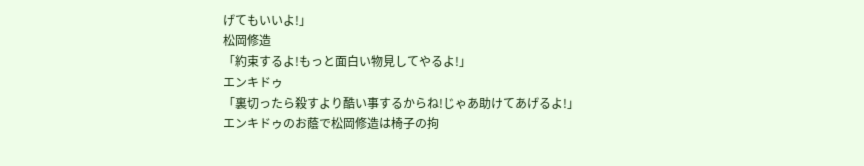げてもいいよ!」
松岡修造
「約束するよ!もっと面白い物見してやるよ!」
エンキドゥ
「裏切ったら殺すより酷い事するからね!じゃあ助けてあげるよ!」
エンキドゥのお蔭で松岡修造は椅子の拘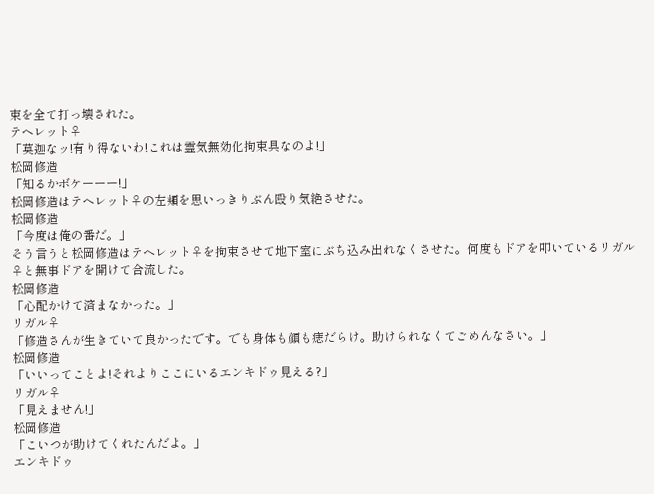束を全て打っ壊された。
テヘレット♀
「莫迦なッ!有り得ないわ!これは霊気無効化拘束具なのよ!」
松岡修造
「知るかボケーーー!」
松岡修造はテヘレット♀の左頬を思いっきりぶん殴り気絶させた。
松岡修造
「今度は俺の番だ。」
そう言うと松岡修造はテヘレット♀を拘束させて地下室にぶち込み出れなくさせた。何度もドアを叩いているリガル♀と無事ドアを開けて合流した。
松岡修造
「心配かけて済まなかった。」
リガル♀
「修造さんが生きていて良かったです。でも身体も顔も痣だらけ。助けられなくてごめんなさい。」
松岡修造
「いいってことよ!それよりここにいるエンキドゥ見える?」
リガル♀
「見えません!」
松岡修造
「こいつが助けてくれたんだよ。」
エンキドゥ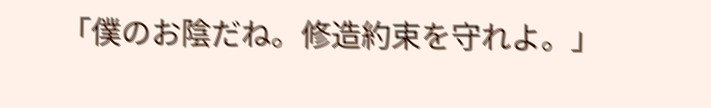「僕のお陰だね。修造約束を守れよ。」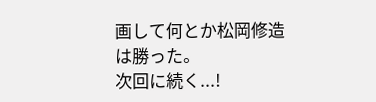画して何とか松岡修造は勝った。
次回に続く...!